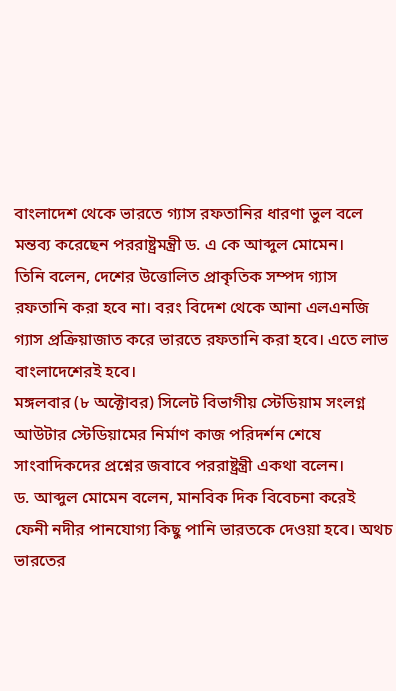বাংলাদেশ থেকে ভারতে গ্যাস রফতানির ধারণা ভুল বলে মন্তব্য করেছেন পররাষ্ট্রমন্ত্রী ড. এ কে আব্দুল মোমেন।
তিনি বলেন, দেশের উত্তোলিত প্রাকৃতিক সম্পদ গ্যাস রফতানি করা হবে না। বরং বিদেশ থেকে আনা এলএনজি গ্যাস প্রক্রিয়াজাত করে ভারতে রফতানি করা হবে। এতে লাভ বাংলাদেশেরই হবে।
মঙ্গলবার (৮ অক্টোবর) সিলেট বিভাগীয় স্টেডিয়াম সংলগ্ন আউটার স্টেডিয়ামের নির্মাণ কাজ পরিদর্শন শেষে সাংবাদিকদের প্রশ্নের জবাবে পররাষ্ট্রন্ত্রী একথা বলেন।
ড. আব্দুল মোমেন বলেন, মানবিক দিক বিবেচনা করেই ফেনী নদীর পানযোগ্য কিছু পানি ভারতকে দেওয়া হবে। অথচ ভারতের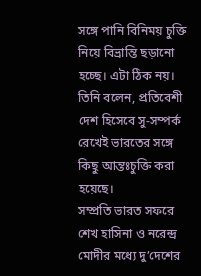সঙ্গে পানি বিনিময় চুক্তি নিয়ে বিভ্রান্তি ছড়ানো হচ্ছে। এটা ঠিক নয়।
তিনি বলেন, প্রতিবেশী দেশ হিসেবে সু-সম্পর্ক রেখেই ভারতের সঙ্গে কিছু আন্তঃচুক্তি করা হয়েছে।
সম্প্রতি ভারত সফরে শেখ হাসিনা ও নরেন্দ্র মোদীর মধ্যে দু’দেশের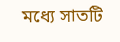মধ্যে সাতটি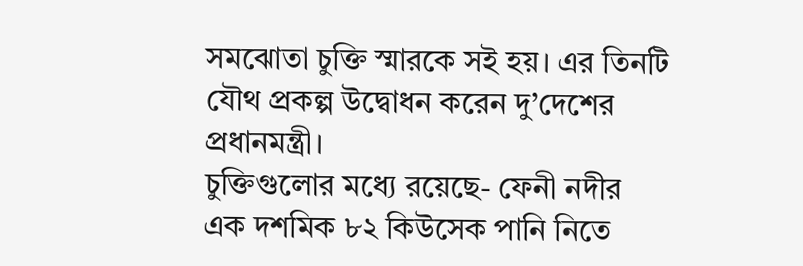সমঝোতা চুক্তি স্মারকে সই হয়। এর তিনটি যৌথ প্রকল্প উদ্বোধন করেন দু’দেশের প্রধানমন্ত্রী।
চুক্তিগুলোর মধ্যে রয়েছে- ফেনী নদীর এক দশমিক ৮২ কিউসেক পানি নিতে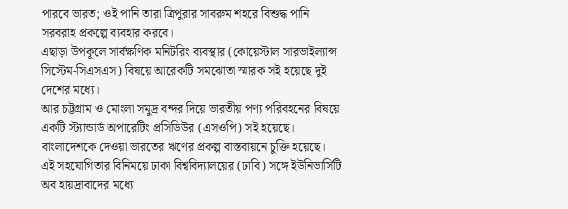পারবে ভারত; ওই পানি তারা ত্রিপুরার সাবরুম শহরে বিশুদ্ধ পানি সরবরাহ প্রকল্পে ব্যবহার করবে।
এছাড়া উপকূলে সার্বক্ষণিক মনিটরিং ব্যবস্থার (কোয়েস্টাল সারভাইল্যান্স সিস্টেম-সিএসএস) বিষয়ে আরেকটি সমঝোতা স্মারক সই হয়েছে দুই দেশের মধ্যে।
আর চট্টগ্রাম ও মোংলা সমুদ্র বন্দর দিয়ে ভারতীয় পণ্য পরিবহনের বিষয়ে একটি স্ট্যান্ডার্ড অপারেটিং প্রসিডিউর (এসওপি) সই হয়েছে। বাংলাদেশকে দেওয়া ভারতের ঋণের প্রকল্প বাস্তবায়নে চুক্তি হয়েছে।
এই সহযোগিতার বিনিময়ে ঢাকা বিশ্ববিদ্যালয়ের (ঢাবি) সঙ্গে ইউনিভার্সিটি অব হায়দ্রাবাদের মধ্যে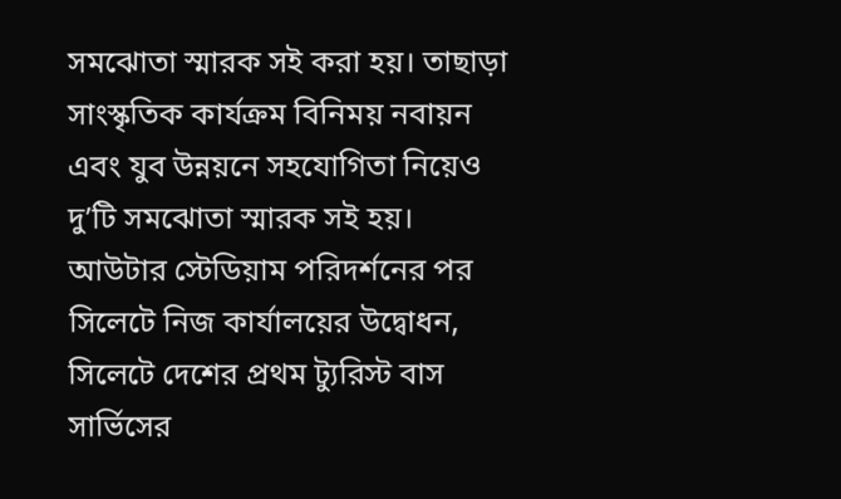সমঝোতা স্মারক সই করা হয়। তাছাড়া সাংস্কৃতিক কার্যক্রম বিনিময় নবায়ন এবং যুব উন্নয়নে সহযোগিতা নিয়েও দু’টি সমঝোতা স্মারক সই হয়।
আউটার স্টেডিয়াম পরিদর্শনের পর সিলেটে নিজ কার্যালয়ের উদ্বোধন, সিলেটে দেশের প্রথম ট্যুরিস্ট বাস সার্ভিসের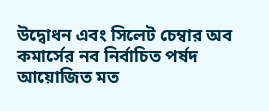উদ্বোধন এবং সিলেট চেম্বার অব কমার্সের নব নির্বাচিত পর্ষদ আয়োজিত মত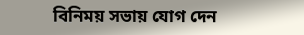বিনিময় সভায় যোগ দেন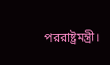পররাষ্ট্রমন্ত্রী।